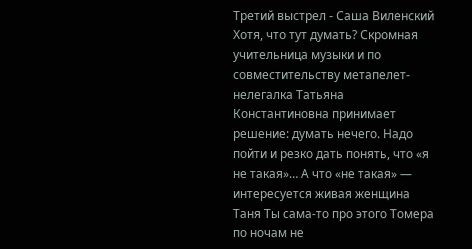Третий выстрел - Саша Виленский
Хотя, что тут думать? Скромная учительница музыки и по совместительству метапелет-нелегалка Татьяна Константиновна принимает решение: думать нечего. Надо пойти и резко дать понять, что «я не такая»… А что «не такая» — интересуется живая женщина Таня Ты сама-то про этого Томера по ночам не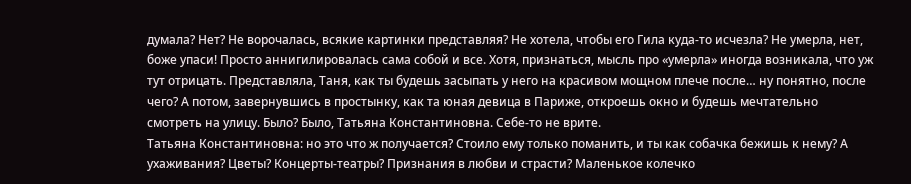думала? Нет? Не ворочалась, всякие картинки представляя? Не хотела, чтобы его Гила куда-то исчезла? Не умерла, нет, боже упаси! Просто аннигилировалась сама собой и все. Хотя, признаться, мысль про «умерла» иногда возникала, что уж тут отрицать. Представляла, Таня, как ты будешь засыпать у него на красивом мощном плече после… ну понятно, после чего? А потом, завернувшись в простынку, как та юная девица в Париже, откроешь окно и будешь мечтательно смотреть на улицу. Было? Было, Татьяна Константиновна. Себе-то не врите.
Татьяна Константиновна: но это что ж получается? Стоило ему только поманить, и ты как собачка бежишь к нему? А ухаживания? Цветы? Концерты-театры? Признания в любви и страсти? Маленькое колечко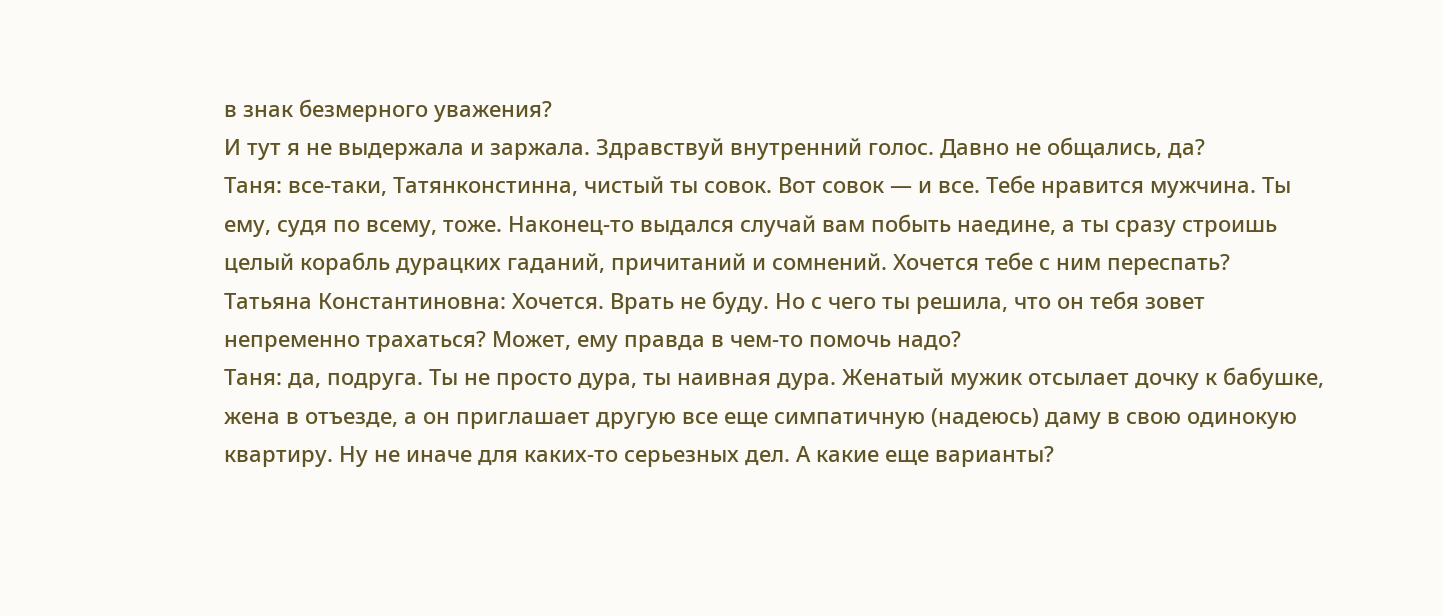в знак безмерного уважения?
И тут я не выдержала и заржала. Здравствуй внутренний голос. Давно не общались, да?
Таня: все-таки, Татянконстинна, чистый ты совок. Вот совок — и все. Тебе нравится мужчина. Ты ему, судя по всему, тоже. Наконец-то выдался случай вам побыть наедине, а ты сразу строишь целый корабль дурацких гаданий, причитаний и сомнений. Хочется тебе с ним переспать?
Татьяна Константиновна: Хочется. Врать не буду. Но с чего ты решила, что он тебя зовет непременно трахаться? Может, ему правда в чем-то помочь надо?
Таня: да, подруга. Ты не просто дура, ты наивная дура. Женатый мужик отсылает дочку к бабушке, жена в отъезде, а он приглашает другую все еще симпатичную (надеюсь) даму в свою одинокую квартиру. Ну не иначе для каких-то серьезных дел. А какие еще варианты?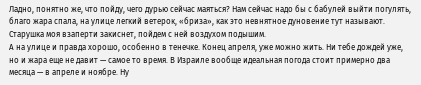Ладно, понятно же, что пойду, чего дурью сейчас маяться? Нам сейчас надо бы с бабулей выйти погулять, благо жара спала, на улице легкий ветерок, «бриза», как это невнятное дуновение тут называют. Старушка моя взаперти закиснет, пойдем с ней воздухом подышим.
А на улице и правда хорошо, особенно в тенечке. Конец апреля, уже можно жить. Ни тебе дождей уже, но и жара еще не давит — самое то время. В Израиле вообще идеальная погода стоит примерно два месяца — в апреле и ноябре. Ну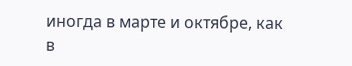иногда в марте и октябре, как в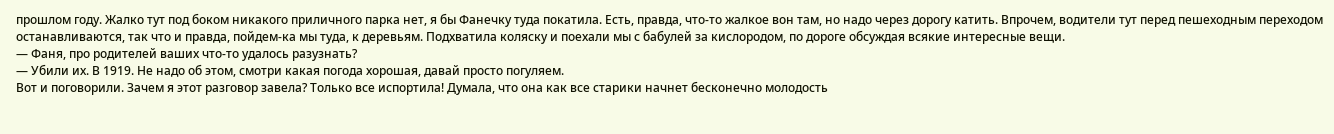прошлом году. Жалко тут под боком никакого приличного парка нет, я бы Фанечку туда покатила. Есть, правда, что-то жалкое вон там, но надо через дорогу катить. Впрочем, водители тут перед пешеходным переходом останавливаются, так что и правда, пойдем-ка мы туда, к деревьям. Подхватила коляску и поехали мы с бабулей за кислородом, по дороге обсуждая всякие интересные вещи.
— Фаня, про родителей ваших что-то удалось разузнать?
— Убили их. В 1919. Не надо об этом, смотри какая погода хорошая, давай просто погуляем.
Вот и поговорили. Зачем я этот разговор завела? Только все испортила! Думала, что она как все старики начнет бесконечно молодость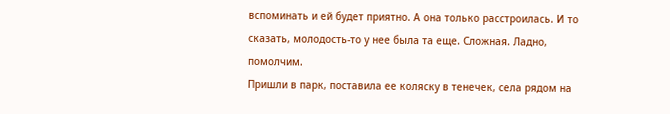вспоминать и ей будет приятно. А она только расстроилась. И то сказать, молодость-то у нее была та еще. Сложная. Ладно, помолчим.
Пришли в парк, поставила ее коляску в тенечек, села рядом на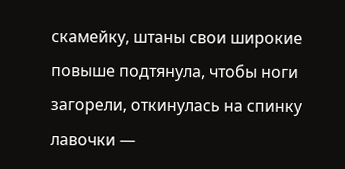скамейку, штаны свои широкие повыше подтянула, чтобы ноги загорели, откинулась на спинку лавочки —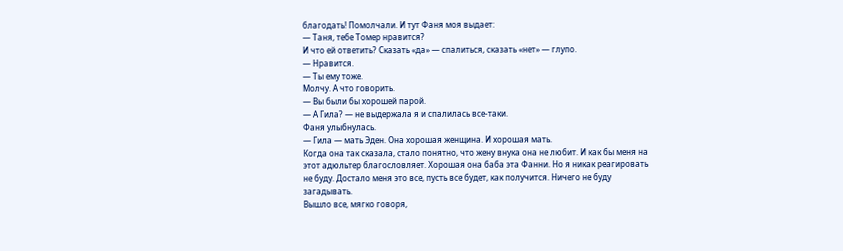благодать! Помолчали. И тут Фаня моя выдает:
— Таня, тебе Томер нравится?
И что ей ответить? Сказать «да» — спалиться, сказать «нет» — глупо.
— Нравится.
— Ты ему тоже.
Молчу. А что говорить.
— Вы были бы хорошей парой.
— А Гила? — не выдержала я и спалилась все-таки.
Фаня улыбнулась.
— Гила — мать Эден. Она хорошая женщина. И хорошая мать.
Когда она так сказала, стало понятно, что жену внука она не любит. И как бы меня на этот адюльтер благословляет. Хорошая она баба эта Фанни. Но я никак реагировать не буду. Достало меня это все, пусть все будет, как получится. Ничего не буду загадывать.
Вышло все, мягко говоря,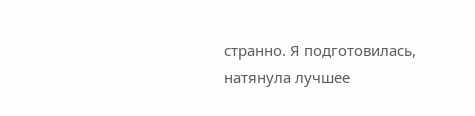странно. Я подготовилась, натянула лучшее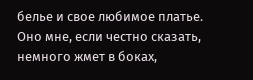белье и свое любимое платье. Оно мне, если честно сказать, немного жмет в боках,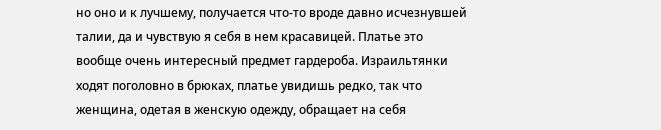но оно и к лучшему, получается что-то вроде давно исчезнувшей талии, да и чувствую я себя в нем красавицей. Платье это вообще очень интересный предмет гардероба. Израильтянки ходят поголовно в брюках, платье увидишь редко, так что женщина, одетая в женскую одежду, обращает на себя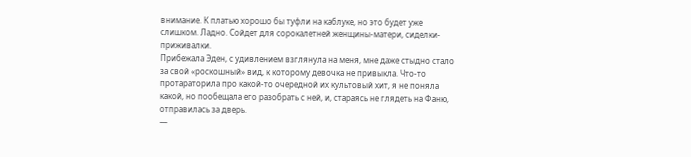внимание. К платью хорошо бы туфли на каблуке, но это будет уже слишком. Ладно. Сойдет для сорокалетней женщины-матери, сиделки-приживалки.
Прибежала Эден, с удивлением взглянула на меня, мне даже стыдно стало за свой «роскошный» вид, к которому девочка не привыкла. Что-то протараторила про какой-то очередной их культовый хит, я не поняла какой, но пообещала его разобрать с ней, и, стараясь не глядеть на Фаню, отправилась за дверь.
—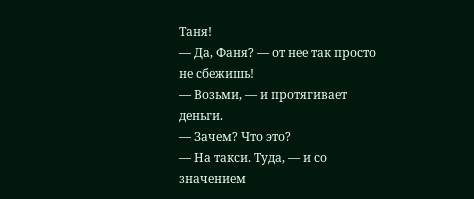Таня!
— Да, Фаня? — от нее так просто не сбежишь!
— Возьми, — и протягивает деньги.
— Зачем? Что это?
— На такси. Туда, — и со значением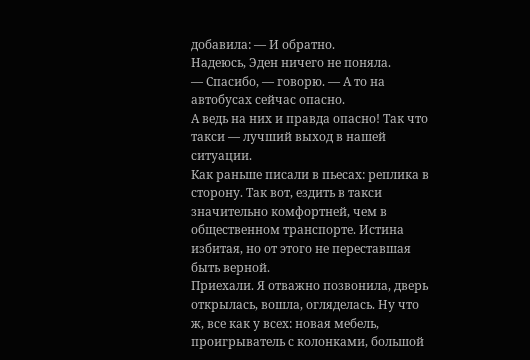добавила: — И обратно.
Надеюсь, Эден ничего не поняла.
— Спасибо, — говорю. — А то на автобусах сейчас опасно.
А ведь на них и правда опасно! Так что такси — лучший выход в нашей ситуации.
Как раньше писали в пьесах: реплика в сторону. Так вот, ездить в такси значительно комфортней, чем в общественном транспорте. Истина избитая, но от этого не переставшая быть верной.
Приехали. Я отважно позвонила, дверь открылась, вошла, огляделась. Ну что ж, все как у всех: новая мебель, проигрыватель с колонками, большой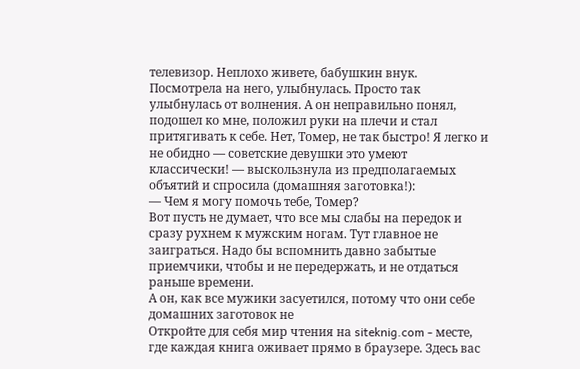телевизор. Неплохо живете, бабушкин внук. Посмотрела на него, улыбнулась. Просто так улыбнулась от волнения. А он неправильно понял, подошел ко мне, положил руки на плечи и стал притягивать к себе. Нет, Томер, не так быстро! Я легко и не обидно — советские девушки это умеют классически! — выскользнула из предполагаемых объятий и спросила (домашняя заготовка!):
— Чем я могу помочь тебе, Томер?
Вот пусть не думает, что все мы слабы на передок и сразу рухнем к мужским ногам. Тут главное не заиграться. Надо бы вспомнить давно забытые приемчики, чтобы и не передержать, и не отдаться раньше времени.
А он, как все мужики засуетился, потому что они себе домашних заготовок не
Откройте для себя мир чтения на siteknig.com - месте, где каждая книга оживает прямо в браузере. Здесь вас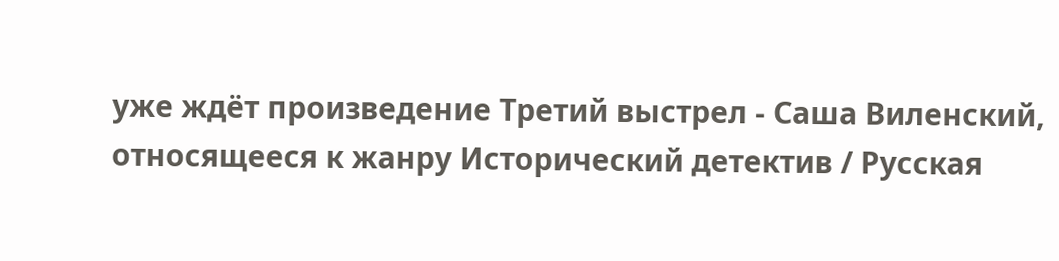уже ждёт произведение Третий выстрел - Саша Виленский, относящееся к жанру Исторический детектив / Русская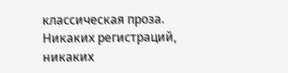классическая проза. Никаких регистраций, никаких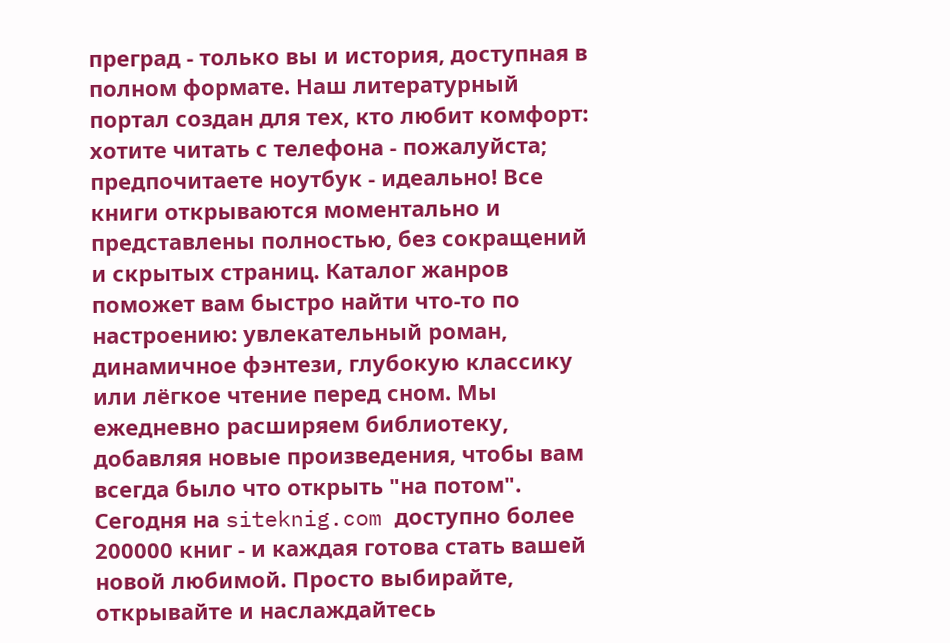преград - только вы и история, доступная в полном формате. Наш литературный портал создан для тех, кто любит комфорт: хотите читать с телефона - пожалуйста; предпочитаете ноутбук - идеально! Все книги открываются моментально и представлены полностью, без сокращений и скрытых страниц. Каталог жанров поможет вам быстро найти что-то по настроению: увлекательный роман, динамичное фэнтези, глубокую классику или лёгкое чтение перед сном. Мы ежедневно расширяем библиотеку, добавляя новые произведения, чтобы вам всегда было что открыть "на потом". Сегодня на siteknig.com доступно более 200000 книг - и каждая готова стать вашей новой любимой. Просто выбирайте, открывайте и наслаждайтесь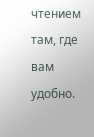чтением там, где вам удобно.